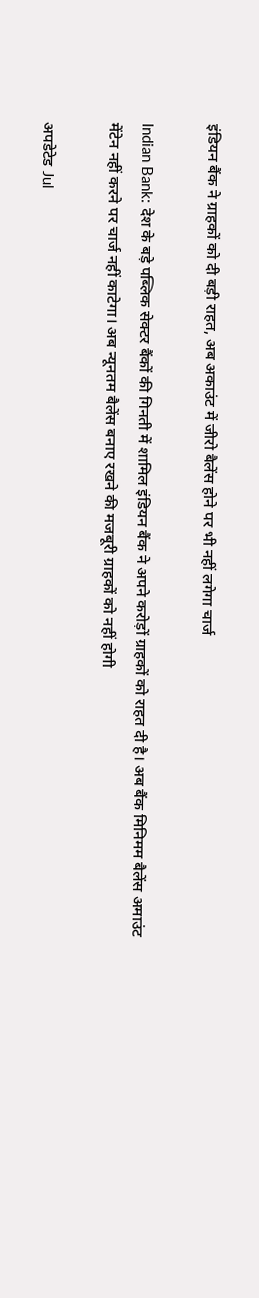इंडियन बैंक ने ग्राहकों को दी बड़ी राहत, अब अकाउंट में जीरो बैलेंस होने पर भी नहीं लगेगा चार्ज

Indian Bank: देश के बड़े पब्लिक सेक्टर बैंकों की गिनती में शामिल इंडियन बैंक ने अपने करोड़ों ग्राहकों को राहत दी है। अब बैंक मिनिमम बैलेंस अमाउंट मेंटेन नहीं करने पर चार्ज नहीं काटेगा। अब न्यूनतम बैलेंस बनाए रखने की मजबूरी ग्राहकों को नहीं होगी

अपडेटेड Jul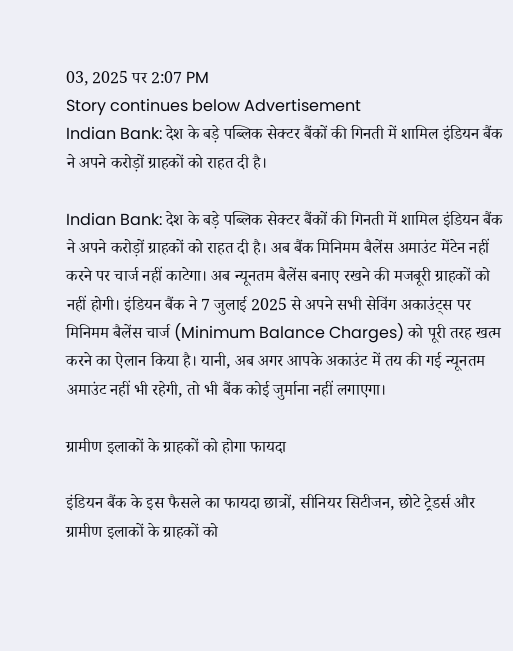03, 2025 पर 2:07 PM
Story continues below Advertisement
Indian Bank: देश के बड़े पब्लिक सेक्टर बैंकों की गिनती में शामिल इंडियन बैंक ने अपने करोड़ों ग्राहकों को राहत दी है।

Indian Bank: देश के बड़े पब्लिक सेक्टर बैंकों की गिनती में शामिल इंडियन बैंक ने अपने करोड़ों ग्राहकों को राहत दी है। अब बैंक मिनिमम बैलेंस अमाउंट मेंटेन नहीं करने पर चार्ज नहीं काटेगा। अब न्यूनतम बैलेंस बनाए रखने की मजबूरी ग्राहकों को नहीं होगी। इंडियन बैंक ने 7 जुलाई 2025 से अपने सभी सेविंग अकाउंट्स पर मिनिमम बैलेंस चार्ज (Minimum Balance Charges) को पूरी तरह खत्म करने का ऐलान किया है। यानी, अब अगर आपके अकाउंट में तय की गई न्यूनतम अमाउंट नहीं भी रहेगी, तो भी बैंक कोई जुर्माना नहीं लगाएगा।

ग्रामीण इलाकों के ग्राहकों को होगा फायदा

इंडियन बैंक के इस फैसले का फायदा छात्रों, सीनियर सिटीजन, छोटे ट्रेडर्स और ग्रामीण इलाकों के ग्राहकों को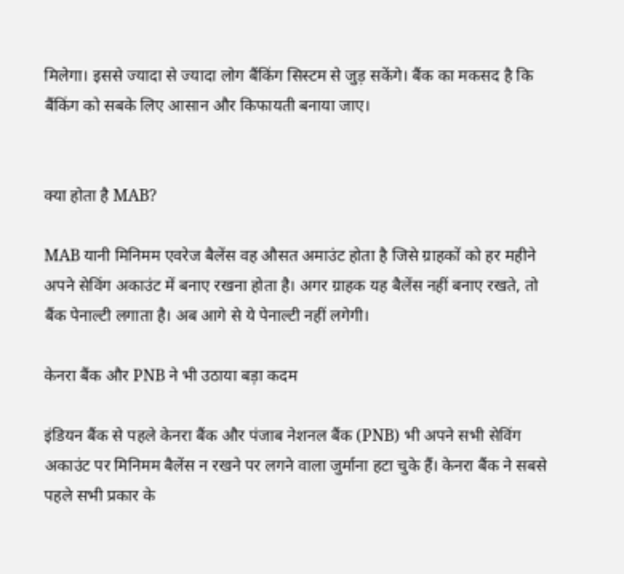मिलेगा। इससे ज्यादा से ज्यादा लोग बैंकिंग सिस्टम से जुड़ सकेंगे। बैंक का मकसद है कि बैंकिंग को सबके लिए आसान और किफायती बनाया जाए।


क्या होता है MAB?

MAB यानी मिनिमम एवरेज बैलेंस वह औसत अमाउंट होता है जिसे ग्राहकों को हर महीने अपने सेविंग अकाउंट में बनाए रखना होता है। अगर ग्राहक यह बैलेंस नहीं बनाए रखते, तो बैंक पेनाल्टी लगाता है। अब आगे से ये पेनाल्टी नहीं लगेगी।

केनरा बैंक और PNB ने भी उठाया बड़ा कदम

इंडियन बैंक से पहले केनरा बैंक और पंजाब नेशनल बैंक (PNB) भी अपने सभी सेविंग अकाउंट पर मिनिमम बैलेंस न रखने पर लगने वाला जुर्माना हटा चुके हैं। केनरा बैंक ने सबसे पहले सभी प्रकार के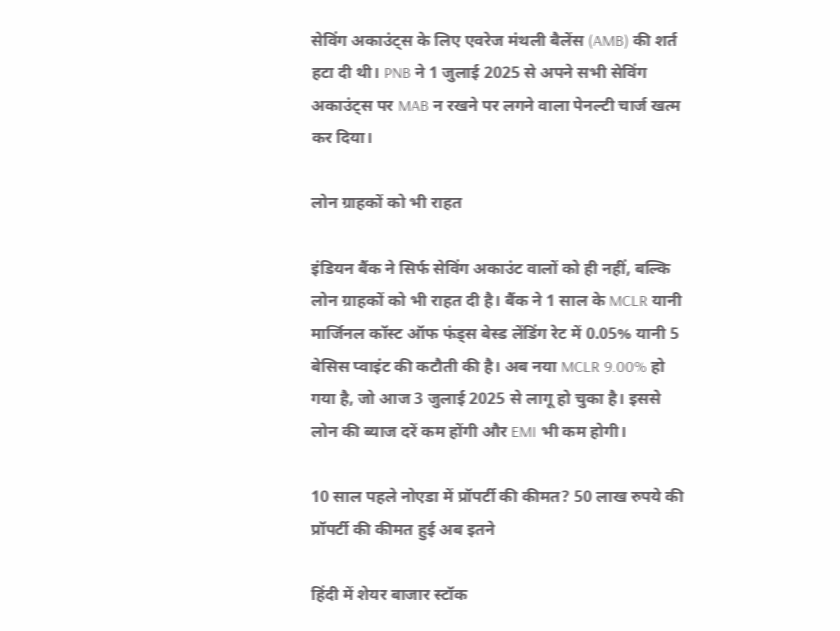सेविंग अकाउंट्स के लिए एवरेज मंथली बैलेंस (AMB) की शर्त हटा दी थी। PNB ने 1 जुलाई 2025 से अपने सभी सेविंग अकाउंट्स पर MAB न रखने पर लगने वाला पेनल्टी चार्ज खत्म कर दिया।

लोन ग्राहकों को भी राहत

इंडियन बैंक ने सिर्फ सेविंग अकाउंट वालों को ही नहीं, बल्कि लोन ग्राहकों को भी राहत दी है। बैंक ने 1 साल के MCLR यानी मार्जिनल कॉस्ट ऑफ फंड्स बेस्ड लेंडिंग रेट में 0.05% यानी 5 बेसिस प्वाइंट की कटौती की है। अब नया MCLR 9.00% हो गया है, जो आज 3 जुलाई 2025 से लागू हो चुका है। इससे लोन की ब्याज दरें कम होंगी और EMI भी कम होगी।

10 साल पहले नोएडा में प्रॉपर्टी की कीमत? 50 लाख रुपये की प्रॉपर्टी की कीमत हुई अब इतने

हिंदी में शेयर बाजार स्टॉक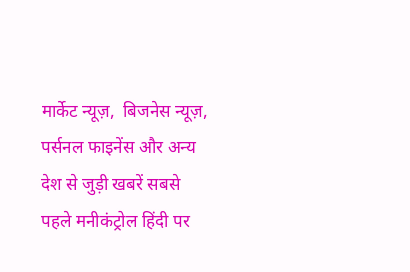मार्केट न्यूज़,  बिजनेस न्यूज़,  पर्सनल फाइनेंस और अन्य देश से जुड़ी खबरें सबसे पहले मनीकंट्रोल हिंदी पर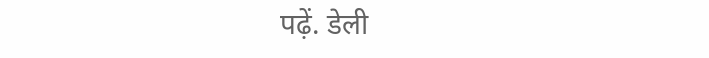पढ़ें. डेली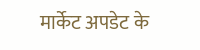मार्केट अपडेट के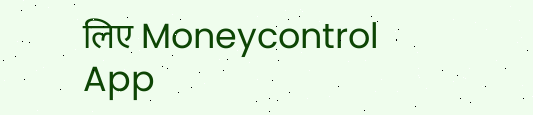लिए Moneycontrol App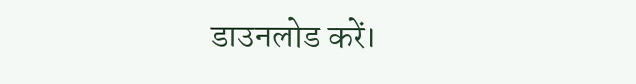डाउनलोड करें।